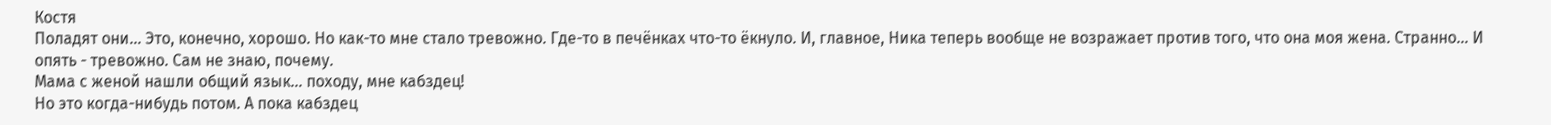Костя
Поладят они… Это, конечно, хорошо. Но как-то мне стало тревожно. Где-то в печёнках что-то ёкнуло. И, главное, Ника теперь вообще не возражает против того, что она моя жена. Странно… И опять - тревожно. Сам не знаю, почему.
Мама с женой нашли общий язык… походу, мне кабздец!
Но это когда-нибудь потом. А пока кабздец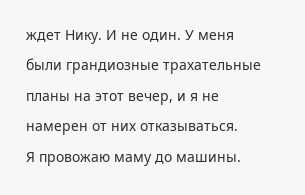ждет Нику. И не один. У меня были грандиозные трахательные планы на этот вечер, и я не намерен от них отказываться.
Я провожаю маму до машины.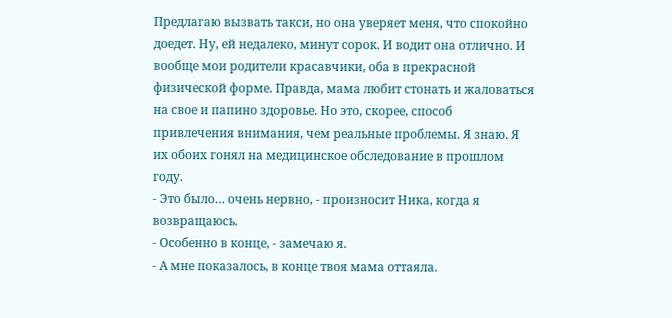Предлагаю вызвать такси, но она уверяет меня, что спокойно доедет. Ну, ей недалеко, минут сорок. И водит она отлично. И вообще мои родители красавчики, оба в прекрасной физической форме. Правда, мама любит стонать и жаловаться на свое и папино здоровье. Но это, скорее, способ привлечения внимания, чем реальные проблемы. Я знаю. Я их обоих гонял на медицинское обследование в прошлом году.
- Это было… очень нервно, - произносит Ника, когда я возвращаюсь.
- Особенно в конце, - замечаю я.
- А мне показалось, в конце твоя мама оттаяла.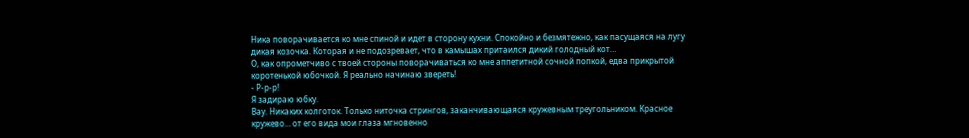Ника поворачивается ко мне спиной и идет в сторону кухни. Спокойно и безмятежно, как пасущаяся на лугу дикая козочка. Которая и не подозревает, что в камышах притаился дикий голодный кот…
О, как опрометчиво с твоей стороны поворачиваться ко мне аппетитной сочной попкой, едва прикрытой коротенькой юбочкой. Я реально начинаю звереть!
- Р-р-р!
Я задираю юбку.
Вау. Никаких колготок. Только ниточка стрингов, заканчивающаяся кружевным треугольником. Красное кружево… от его вида мои глаза мгновенно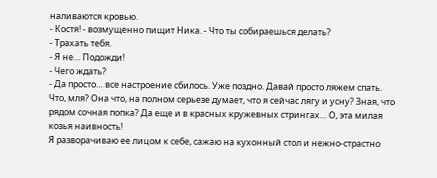наливаются кровью.
- Костя! - возмущенно пищит Ника. - Что ты собираешься делать?
- Трахать тебя.
- Я не… Подожди!
- Чего ждать?
- Да просто… все настроение сбилось. Уже поздно. Давай просто ляжем спать.
Что, мля? Она что, на полном серьезе думает, что я сейчас лягу и усну? Зная, что рядом сочная попка? Да еще и в красных кружевных стрингах… О, эта милая козья наивность!
Я разворачиваю ее лицом к себе, сажаю на кухонный стол и нежно-страстно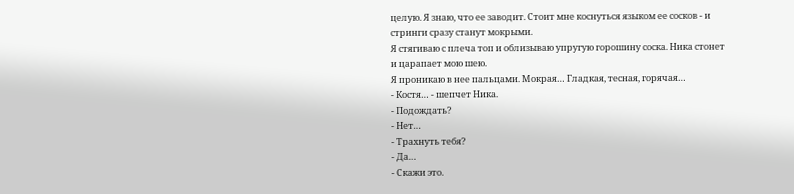целую. Я знаю, что ее заводит. Стоит мне коснуться языком ее сосков - и стринги сразу станут мокрыми.
Я стягиваю с плеча топ и облизываю упругую горошину соска. Ника стонет и царапает мою шею.
Я проникаю в нее пальцами. Мокрая… Гладкая, тесная, горячая…
- Костя… - шепчет Ника.
- Подождать?
- Нет…
- Трахнуть тебя?
- Да…
- Скажи это.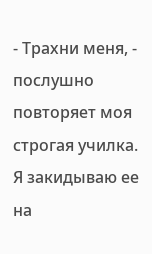- Трахни меня, - послушно повторяет моя строгая училка.
Я закидываю ее на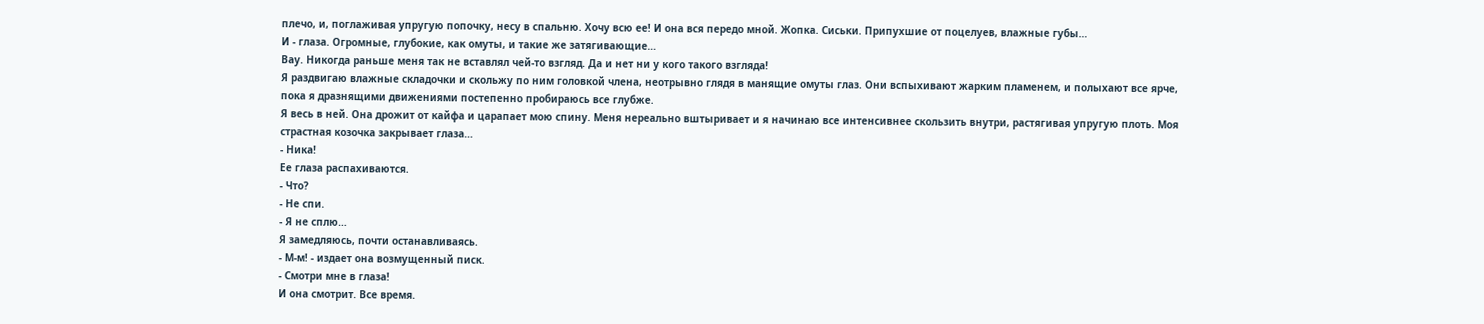плечо, и, поглаживая упругую попочку, несу в спальню. Хочу всю ее! И она вся передо мной. Жопка. Сиськи. Припухшие от поцелуев, влажные губы…
И - глаза. Огромные, глубокие, как омуты, и такие же затягивающие…
Вау. Никогда раньше меня так не вставлял чей-то взгляд. Да и нет ни у кого такого взгляда!
Я раздвигаю влажные складочки и скольжу по ним головкой члена, неотрывно глядя в манящие омуты глаз. Они вспыхивают жарким пламенем, и полыхают все ярче, пока я дразнящими движениями постепенно пробираюсь все глубже.
Я весь в ней. Она дрожит от кайфа и царапает мою спину. Меня нереально вштыривает и я начинаю все интенсивнее скользить внутри, растягивая упругую плоть. Моя страстная козочка закрывает глаза…
- Ника!
Ее глаза распахиваются.
- Что?
- Не спи.
- Я не сплю…
Я замедляюсь, почти останавливаясь.
- М-м! - издает она возмущенный писк.
- Смотри мне в глаза!
И она смотрит. Все время.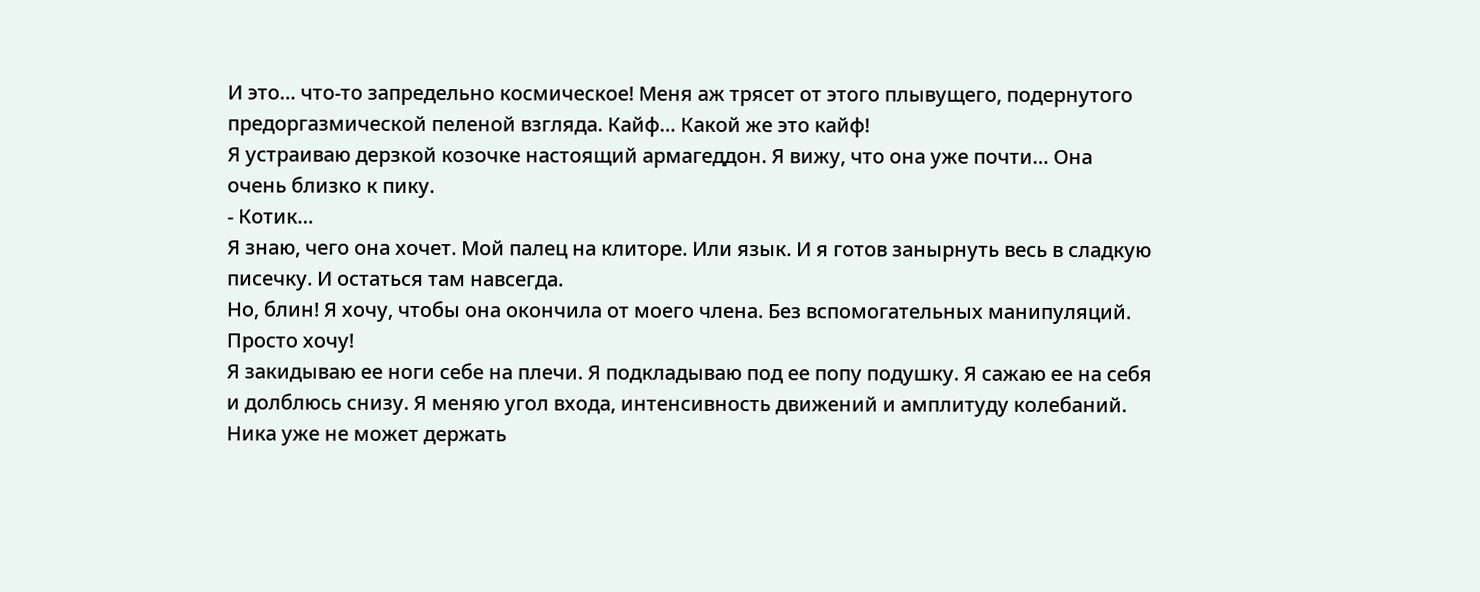И это… что-то запредельно космическое! Меня аж трясет от этого плывущего, подернутого предоргазмической пеленой взгляда. Кайф… Какой же это кайф!
Я устраиваю дерзкой козочке настоящий армагеддон. Я вижу, что она уже почти… Она очень близко к пику.
- Котик…
Я знаю, чего она хочет. Мой палец на клиторе. Или язык. И я готов занырнуть весь в сладкую писечку. И остаться там навсегда.
Но, блин! Я хочу, чтобы она окончила от моего члена. Без вспомогательных манипуляций. Просто хочу!
Я закидываю ее ноги себе на плечи. Я подкладываю под ее попу подушку. Я сажаю ее на себя и долблюсь снизу. Я меняю угол входа, интенсивность движений и амплитуду колебаний.
Ника уже не может держать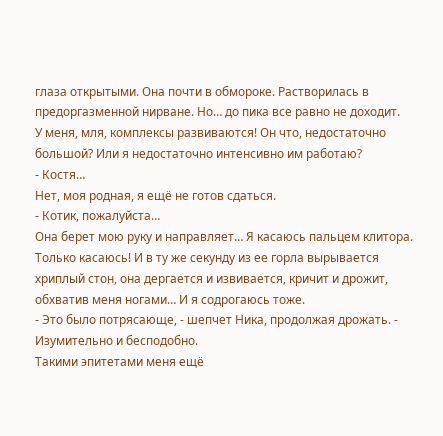глаза открытыми. Она почти в обмороке. Растворилась в предоргазменной нирване. Но… до пика все равно не доходит.
У меня, мля, комплексы развиваются! Он что, недостаточно большой? Или я недостаточно интенсивно им работаю?
- Костя…
Нет, моя родная, я ещё не готов сдаться.
- Котик, пожалуйста…
Она берет мою руку и направляет… Я касаюсь пальцем клитора. Только касаюсь! И в ту же секунду из ее горла вырывается хриплый стон, она дергается и извивается, кричит и дрожит, обхватив меня ногами… И я содрогаюсь тоже.
- Это было потрясающе, - шепчет Ника, продолжая дрожать. - Изумительно и бесподобно.
Такими эпитетами меня ещё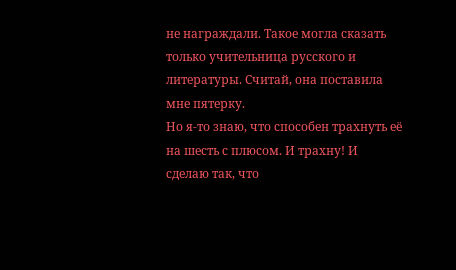не награждали. Такое могла сказать только учительница русского и литературы. Считай, она поставила мне пятерку.
Но я-то знаю, что способен трахнуть её на шесть с плюсом. И трахну! И сделаю так, что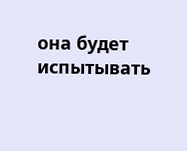она будет испытывать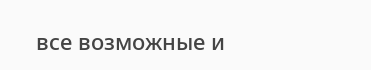все возможные и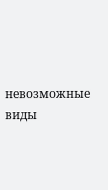невозможные виды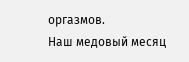оргазмов.
Наш медовый месяц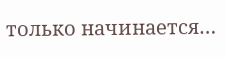только начинается…